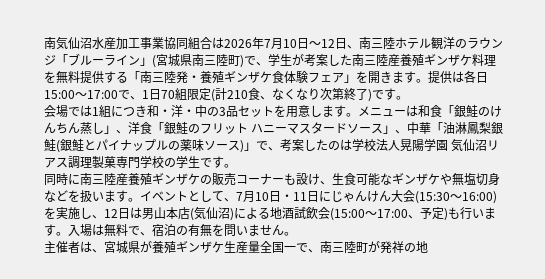南気仙沼水産加工事業協同組合は2026年7月10日〜12日、南三陸ホテル観洋のラウンジ「ブルーライン」(宮城県南三陸町)で、学生が考案した南三陸産養殖ギンザケ料理を無料提供する「南三陸発・養殖ギンザケ食体験フェア」を開きます。提供は各日15:00〜17:00で、1日70組限定(計210食、なくなり次第終了)です。
会場では1組につき和・洋・中の3品セットを用意します。メニューは和食「銀鮭のけんちん蒸し」、洋食「銀鮭のフリット ハニーマスタードソース」、中華「油淋鳳梨銀鮭(銀鮭とパイナップルの薬味ソース)」で、考案したのは学校法人晃陽学園 気仙沼リアス調理製菓専門学校の学生です。
同時に南三陸産養殖ギンザケの販売コーナーも設け、生食可能なギンザケや無塩切身などを扱います。イベントとして、7月10日・11日にじゃんけん大会(15:30〜16:00)を実施し、12日は男山本店(気仙沼)による地酒試飲会(15:00〜17:00、予定)も行います。入場は無料で、宿泊の有無を問いません。
主催者は、宮城県が養殖ギンザケ生産量全国一で、南三陸町が発祥の地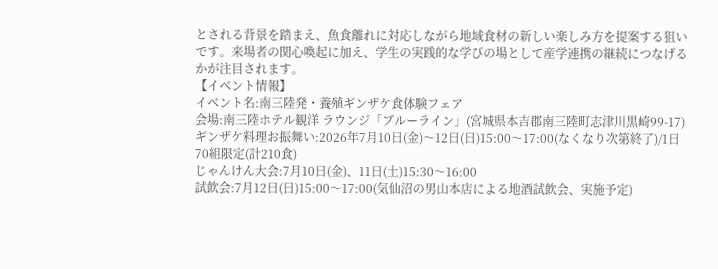とされる背景を踏まえ、魚食離れに対応しながら地域食材の新しい楽しみ方を提案する狙いです。来場者の関心喚起に加え、学生の実践的な学びの場として産学連携の継続につなげるかが注目されます。
【イベント情報】
イベント名:南三陸発・養殖ギンザケ食体験フェア
会場:南三陸ホテル観洋 ラウンジ「ブルーライン」(宮城県本吉郡南三陸町志津川黒崎99-17)
ギンザケ料理お振舞い:2026年7月10日(金)〜12日(日)15:00〜17:00(なくなり次第終了)/1日70組限定(計210食)
じゃんけん大会:7月10日(金)、11日(土)15:30〜16:00
試飲会:7月12日(日)15:00〜17:00(気仙沼の男山本店による地酒試飲会、実施予定)